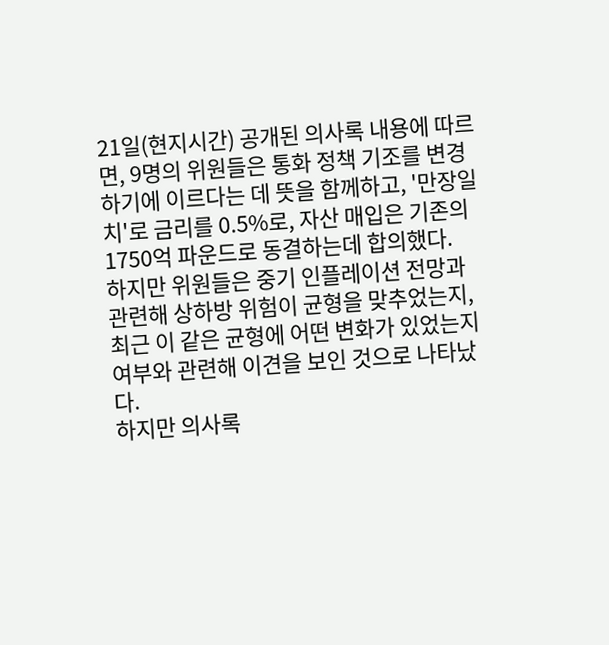21일(현지시간) 공개된 의사록 내용에 따르면, 9명의 위원들은 통화 정책 기조를 변경하기에 이르다는 데 뜻을 함께하고, '만장일치'로 금리를 0.5%로, 자산 매입은 기존의 1750억 파운드로 동결하는데 합의했다.
하지만 위원들은 중기 인플레이션 전망과 관련해 상하방 위험이 균형을 맞추었는지, 최근 이 같은 균형에 어떤 변화가 있었는지 여부와 관련해 이견을 보인 것으로 나타났다.
하지만 의사록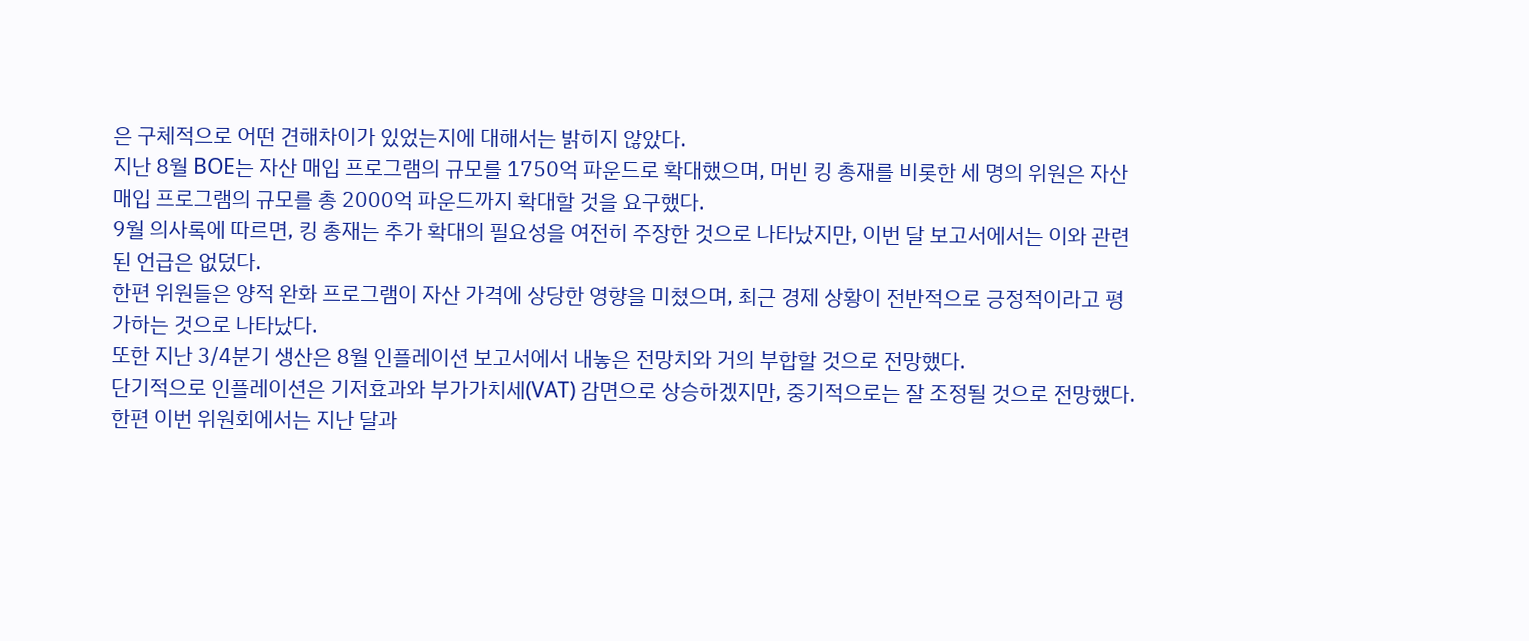은 구체적으로 어떤 견해차이가 있었는지에 대해서는 밝히지 않았다.
지난 8월 BOE는 자산 매입 프로그램의 규모를 1750억 파운드로 확대했으며, 머빈 킹 총재를 비롯한 세 명의 위원은 자산 매입 프로그램의 규모를 총 2000억 파운드까지 확대할 것을 요구했다.
9월 의사록에 따르면, 킹 총재는 추가 확대의 필요성을 여전히 주장한 것으로 나타났지만, 이번 달 보고서에서는 이와 관련된 언급은 없덨다.
한편 위원들은 양적 완화 프로그램이 자산 가격에 상당한 영향을 미쳤으며, 최근 경제 상황이 전반적으로 긍정적이라고 평가하는 것으로 나타났다.
또한 지난 3/4분기 생산은 8월 인플레이션 보고서에서 내놓은 전망치와 거의 부합할 것으로 전망했다.
단기적으로 인플레이션은 기저효과와 부가가치세(VAT) 감면으로 상승하겠지만, 중기적으로는 잘 조정될 것으로 전망했다.
한편 이번 위원회에서는 지난 달과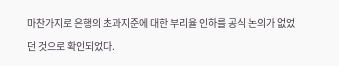마찬가지로 은행의 초과지준에 대한 부리율 인하를 공식 논의가 없었던 것으로 확인되었다.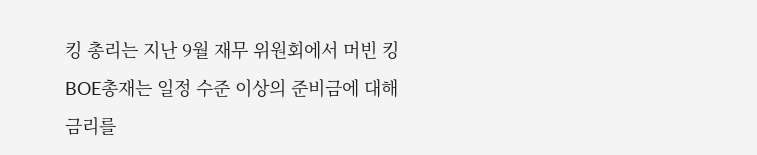킹 총리는 지난 9월 재무 위원회에서 머빈 킹 BOE총재는 일정 수준 이상의 준비금에 대해 금리를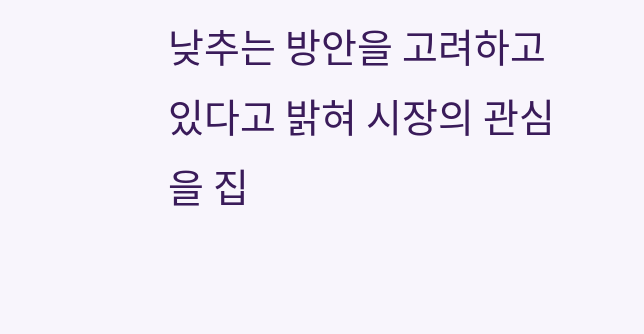낮추는 방안을 고려하고 있다고 밝혀 시장의 관심을 집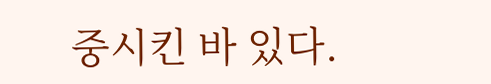중시킨 바 있다.